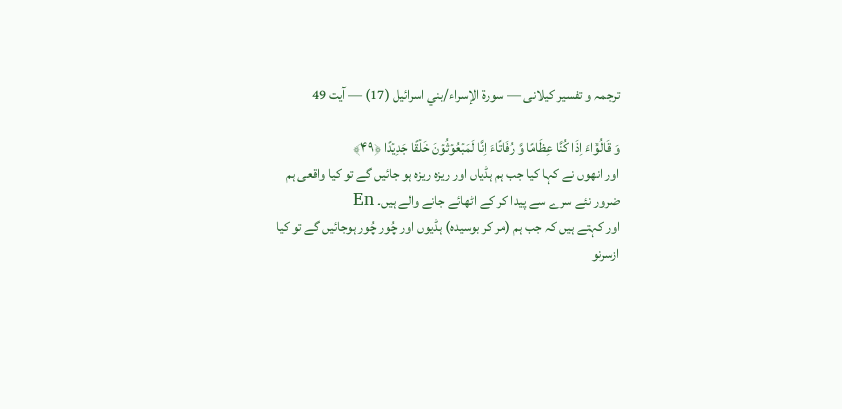ترجمہ و تفسیر کیلانی — سورۃ الإسراء/بني اسرائيل (17) — آیت 49

وَ قَالُوۡۤاءَ اِذَا کُنَّا عِظَامًا وَّ رُفَاتًاءَ اِنَّا لَمَبۡعُوۡثُوۡنَ خَلۡقًا جَدِیۡدًا ﴿۴۹﴾
اور انھوں نے کہا کیا جب ہم ہڈیاں اور ریزہ ریزہ ہو جائیں گے تو کیا واقعی ہم ضرور نئے سرے سے پیدا کر کے اٹھائے جانے والے ہیں۔ En
اور کہتے ہیں کہ جب ہم (مر کر بوسیدہ) ہڈیوں اور چُور چُور ہوجائیں گے تو کیا ازسرنو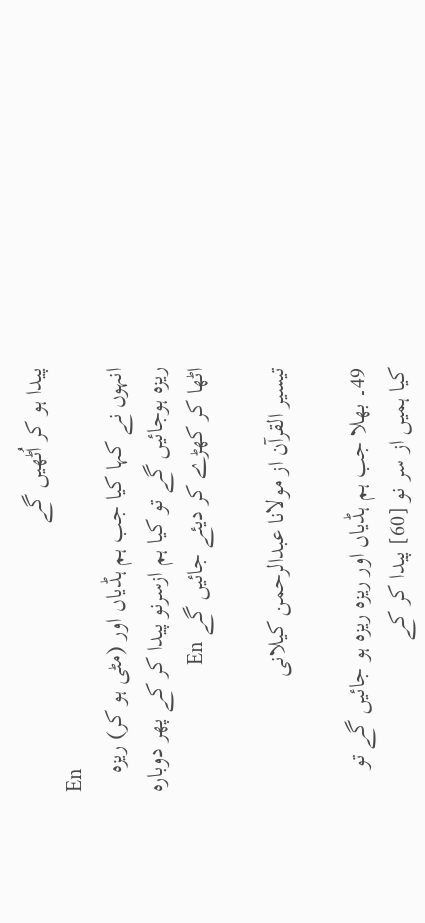پیدا ہو کر اُٹھیں گے
En
انہوں نے کہا کیا جب ہم ہڈیاں اور (مٹی ہو کر) ریزه ریزه ہوجائیں گے تو کیا ہم ازسرنو پیدا کر کے پھر دوباره اٹھا کر کھڑے کر دیئے جائیں گے En

تيسير القرآن از مولانا عبدالرحمن کیلانی

49۔ بھلا جب ہم ہڈیاں اور ریزہ ریزہ ہو جائیں گے تو کیا ہمیں از سر نو [60] پیدا کر کے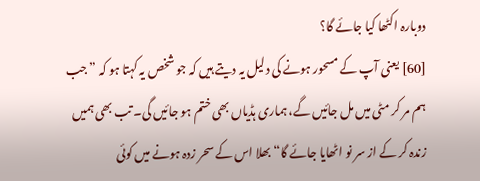دوبارہ اکٹھا کیا جائے گا؟
[60] یعنی آپ کے مسحور ہونے کی دلیل یہ دیتے ہیں کہ جو شخص یہ کہتا ہو کہ ”جب ہم مر کر مٹی میں مل جائیں گے، ہماری ہڈیاں بھی ختم ہو جائیں گی۔ تب بھی ہمیں زندہ کر کے از سر نو اٹھایا جائے گا“ بھلا اس کے سحر زدہ ہونے میں کوئی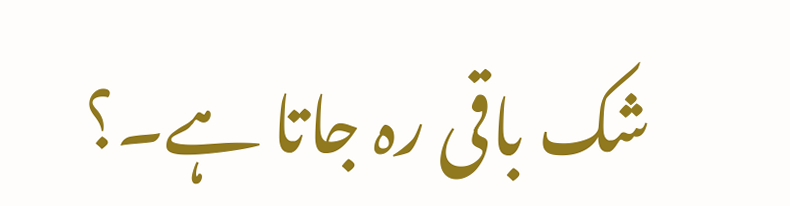شک باقی رہ جاتا ہے۔؟